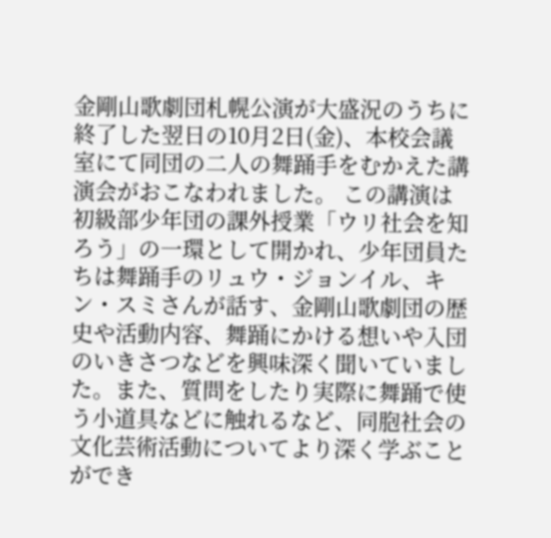金剛山歌劇団札幌公演が大盛況のうちに終了した翌日の10月2日(金)、本校会議室にて同団の二人の舞踊手をむかえた講演会がおこなわれました。 この講演は初級部少年団の課外授業「ウリ社会を知ろう」の一環として開かれ、少年団員たちは舞踊手のリュウ・ジョンイル、キン・スミさんが話す、金剛山歌劇団の歴史や活動内容、舞踊にかける想いや入団のいきさつなどを興味深く聞いていました。また、質問をしたり実際に舞踊で使う小道具などに触れるなど、同胞社会の文化芸術活動についてより深く学ぶことができ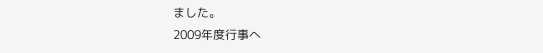ました。
2009年度行事へ